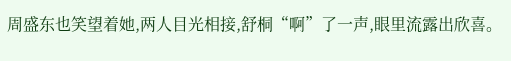周盛东也笑望着她,两人目光相接,舒桐“啊”了一声,眼里流露出欣喜。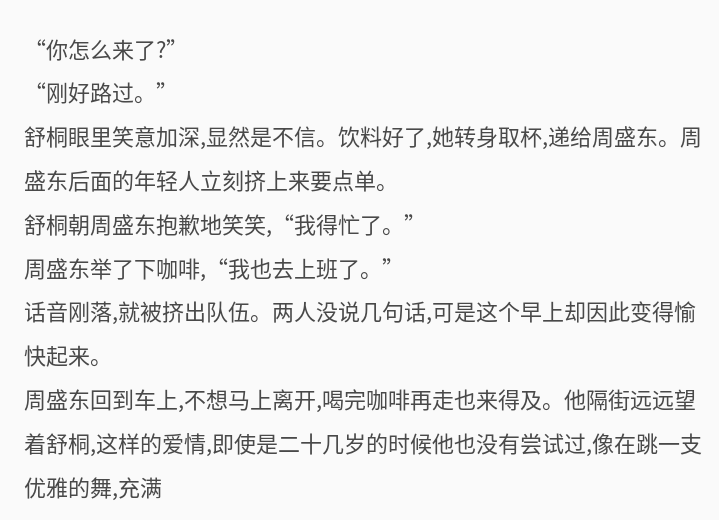“你怎么来了?”
“刚好路过。”
舒桐眼里笑意加深,显然是不信。饮料好了,她转身取杯,递给周盛东。周盛东后面的年轻人立刻挤上来要点单。
舒桐朝周盛东抱歉地笑笑,“我得忙了。”
周盛东举了下咖啡,“我也去上班了。”
话音刚落,就被挤出队伍。两人没说几句话,可是这个早上却因此变得愉快起来。
周盛东回到车上,不想马上离开,喝完咖啡再走也来得及。他隔街远远望着舒桐,这样的爱情,即使是二十几岁的时候他也没有尝试过,像在跳一支优雅的舞,充满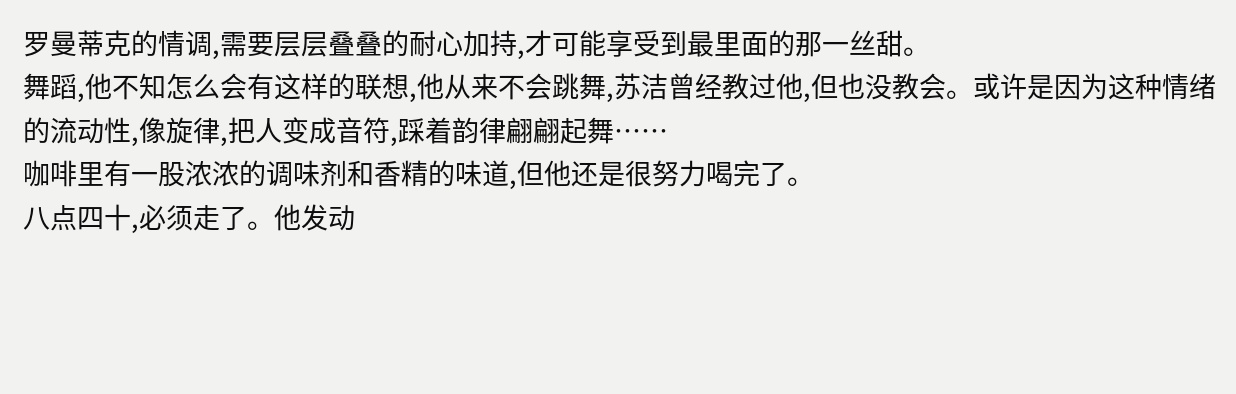罗曼蒂克的情调,需要层层叠叠的耐心加持,才可能享受到最里面的那一丝甜。
舞蹈,他不知怎么会有这样的联想,他从来不会跳舞,苏洁曾经教过他,但也没教会。或许是因为这种情绪的流动性,像旋律,把人变成音符,踩着韵律翩翩起舞……
咖啡里有一股浓浓的调味剂和香精的味道,但他还是很努力喝完了。
八点四十,必须走了。他发动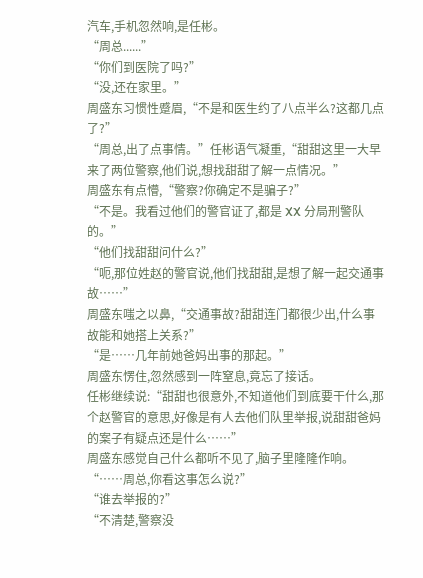汽车,手机忽然响,是任彬。
“周总......”
“你们到医院了吗?”
“没,还在家里。”
周盛东习惯性蹙眉,“不是和医生约了八点半么?这都几点了?”
“周总,出了点事情。”任彬语气凝重,“甜甜这里一大早来了两位警察,他们说,想找甜甜了解一点情况。”
周盛东有点懵,“警察?你确定不是骗子?”
“不是。我看过他们的警官证了,都是 XX 分局刑警队的。”
“他们找甜甜问什么?”
“呃,那位姓赵的警官说,他们找甜甜,是想了解一起交通事故……”
周盛东嗤之以鼻,“交通事故?甜甜连门都很少出,什么事故能和她搭上关系?”
“是……几年前她爸妈出事的那起。”
周盛东愣住,忽然感到一阵窒息,竟忘了接话。
任彬继续说:“甜甜也很意外,不知道他们到底要干什么,那个赵警官的意思,好像是有人去他们队里举报,说甜甜爸妈的案子有疑点还是什么……”
周盛东感觉自己什么都听不见了,脑子里隆隆作响。
“……周总,你看这事怎么说?”
“谁去举报的?”
“不清楚,警察没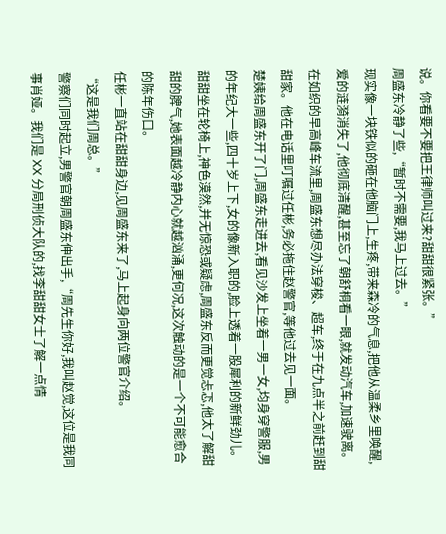说。你看要不要把王律师叫过来?甜甜很紧张。”
周盛东冷静了些,“暂时不需要,我马上过去。”
现实像一块铁似的砸在他脑门上,生疼,带来森冷的气息,把他从温柔乡里唤醒,爱的涟漪消失了,他彻底清醒,甚至忘了朝舒桐看一眼,就发动汽车,加速驶离。
在如织的早高峰车流里,周盛东想尽办法穿梭、超车,终于在九点半之前赶到甜甜家。他在电话里叮嘱过任彬,务必拖住赵警官,等他过去见一面。
楚姨给周盛东开了门,周盛东走进去,看见沙发上坐着一男一女,均身穿警服,男的年纪大一些,四十岁上下,女的像新入职的,脸上透着一股犀利的新鲜劲儿。
甜甜坐在轮椅上,神色漠然,并无惊恐或疑虑,周盛东反而更觉忐忑,他太了解甜甜的脾气,她表面越冷静内心就越汹涌,更何况,这次触动的是一个不可能愈合的陈年伤口。
任彬一直站在甜甜身边,见周盛东来了,马上起身向两位警官介绍。
“这是我们周总。”
警察们同时起立,男警官朝周盛东伸出手,“周先生你好,我叫赵觉,这位是我同事肖娅。我们是 XX 分局刑侦大队的,找李甜甜女士了解一点情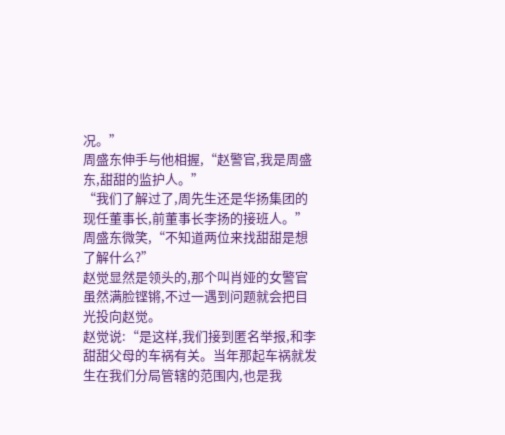况。”
周盛东伸手与他相握,“赵警官,我是周盛东,甜甜的监护人。”
“我们了解过了,周先生还是华扬集团的现任董事长,前董事长李扬的接班人。”
周盛东微笑,“不知道两位来找甜甜是想了解什么?”
赵觉显然是领头的,那个叫肖娅的女警官虽然满脸铿锵,不过一遇到问题就会把目光投向赵觉。
赵觉说:“是这样,我们接到匿名举报,和李甜甜父母的车祸有关。当年那起车祸就发生在我们分局管辖的范围内,也是我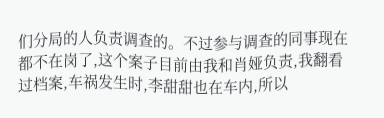们分局的人负责调查的。不过参与调查的同事现在都不在岗了,这个案子目前由我和肖娅负责,我翻看过档案,车祸发生时,李甜甜也在车内,所以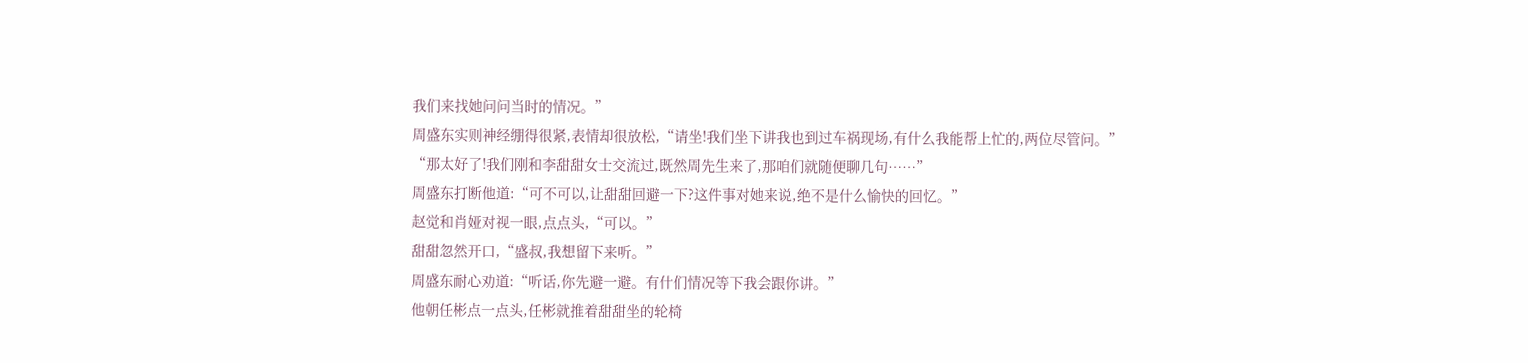我们来找她问问当时的情况。”
周盛东实则神经绷得很紧,表情却很放松,“请坐!我们坐下讲我也到过车祸现场,有什么我能帮上忙的,两位尽管问。”
“那太好了!我们刚和李甜甜女士交流过,既然周先生来了,那咱们就随便聊几句……”
周盛东打断他道:“可不可以,让甜甜回避一下?这件事对她来说,绝不是什么愉快的回忆。”
赵觉和肖娅对视一眼,点点头,“可以。”
甜甜忽然开口,“盛叔,我想留下来听。”
周盛东耐心劝道:“听话,你先避一避。有什们情况等下我会跟你讲。”
他朝任彬点一点头,任彬就推着甜甜坐的轮椅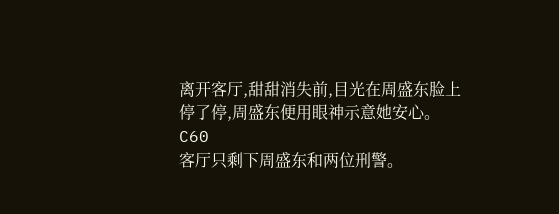离开客厅,甜甜消失前,目光在周盛东脸上停了停,周盛东便用眼神示意她安心。
C60
客厅只剩下周盛东和两位刑警。